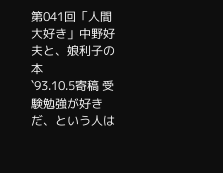第041回「人間大好き」中野好夫と、娘利子の本
`93.10.5寄稿 受験勉強が好きだ、という人は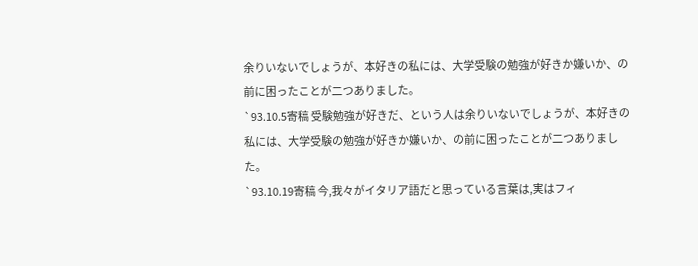余りいないでしょうが、本好きの私には、大学受験の勉強が好きか嫌いか、の前に困ったことが二つありました。
`93.10.5寄稿 受験勉強が好きだ、という人は余りいないでしょうが、本好きの私には、大学受験の勉強が好きか嫌いか、の前に困ったことが二つありました。
`93.10.19寄稿 今,我々がイタリア語だと思っている言葉は,実はフィ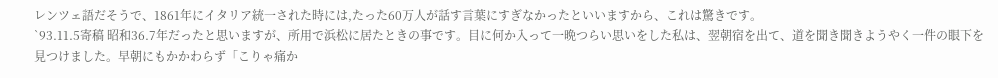レンツェ語だそうで、1861年にイタリア統一された時には,たった60万人が話す言葉にすぎなかったといいますから、これは驚きです。
`93.11.5寄稿 昭和36.7年だったと思いますが、所用で浜松に居たときの事です。目に何か入って一晩つらい思いをした私は、翌朝宿を出て、道を聞き聞きようやく一件の眼下を見つけました。早朝にもかかわらず「こりゃ痛か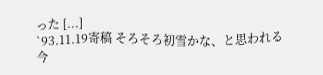った [...]
`93.11.19寄稿 そろそろ初雪かな、と思われる今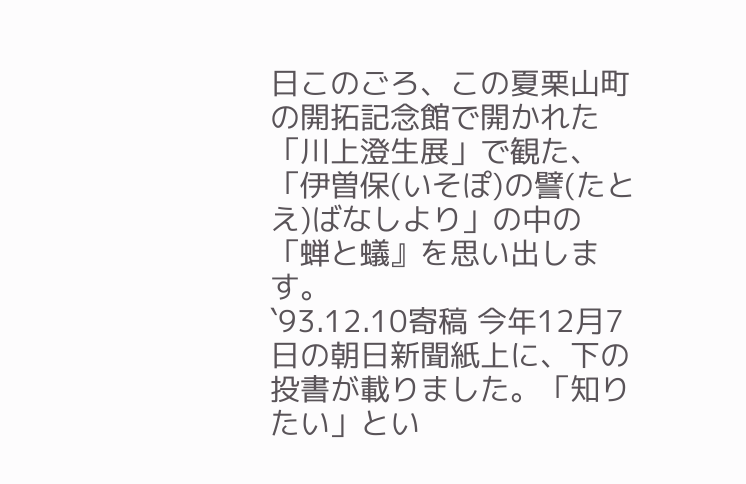日このごろ、この夏栗山町の開拓記念館で開かれた「川上澄生展」で観た、「伊曽保(いそぽ)の譬(たとえ)ばなしより」の中の「蝉と蟻』を思い出します。
`93.12.10寄稿 今年12月7日の朝日新聞紙上に、下の投書が載りました。「知りたい」とい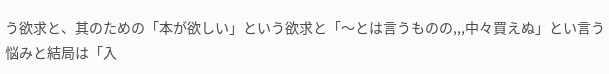う欲求と、其のための「本が欲しい」という欲求と「〜とは言うものの,,,中々買えぬ」とい言う悩みと結局は「入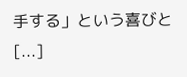手する」という喜びと [...]